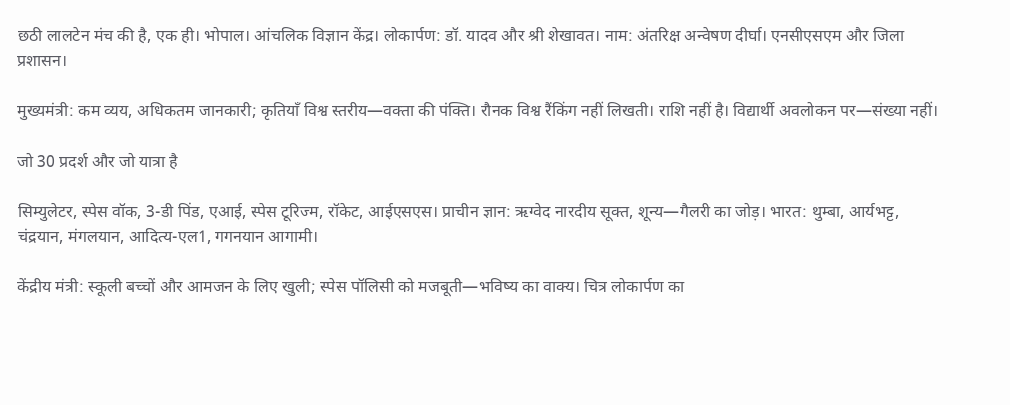छठी लालटेन मंच की है, एक ही। भोपाल। आंचलिक विज्ञान केंद्र। लोकार्पण: डॉ. यादव और श्री शेखावत। नाम: अंतरिक्ष अन्वेषण दीर्घा। एनसीएसएम और जिला प्रशासन।

मुख्यमंत्री: कम व्यय, अधिकतम जानकारी; कृतियाँ विश्व स्तरीय—वक्ता की पंक्ति। रौनक विश्व रैंकिंग नहीं लिखती। राशि नहीं है। विद्यार्थी अवलोकन पर—संख्या नहीं।

जो 30 प्रदर्श और जो यात्रा है

सिम्युलेटर, स्पेस वॉक, 3-डी पिंड, एआई, स्पेस टूरिज्म, रॉकेट, आईएसएस। प्राचीन ज्ञान: ऋग्वेद नारदीय सूक्त, शून्य—गैलरी का जोड़। भारत: थुम्बा, आर्यभट्ट, चंद्रयान, मंगलयान, आदित्य-एल1, गगनयान आगामी।

केंद्रीय मंत्री: स्कूली बच्चों और आमजन के लिए खुली; स्पेस पॉलिसी को मजबूती—भविष्य का वाक्य। चित्र लोकार्पण का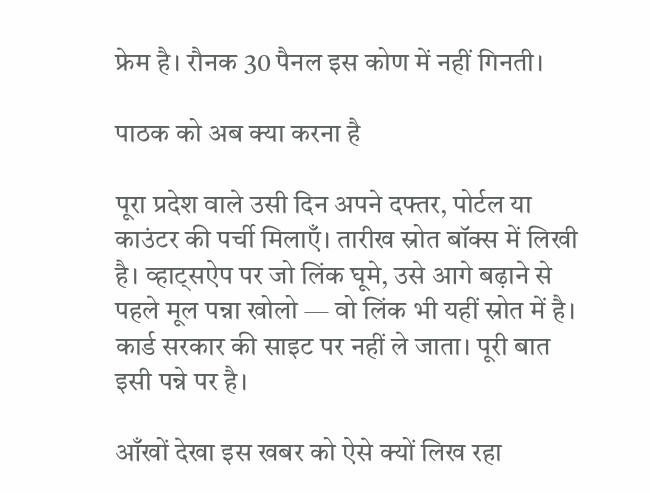फ्रेम है। रौनक 30 पैनल इस कोण में नहीं गिनती।

पाठक को अब क्या करना है

पूरा प्रदेश वाले उसी दिन अपने दफ्तर, पोर्टल या काउंटर की पर्ची मिलाएँ। तारीख स्रोत बॉक्स में लिखी है। व्हाट्सऐप पर जो लिंक घूमे, उसे आगे बढ़ाने से पहले मूल पन्ना खोलो — वो लिंक भी यहीं स्रोत में है। कार्ड सरकार की साइट पर नहीं ले जाता। पूरी बात इसी पन्ने पर है।

आँखों देखा इस खबर को ऐसे क्यों लिख रहा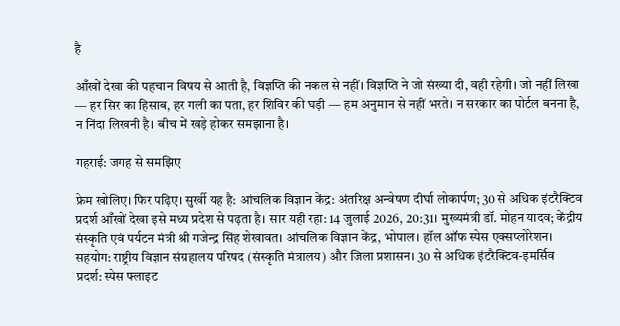है

आँखों देखा की पहचान विषय से आती है, विज्ञप्ति की नकल से नहीं। विज्ञप्ति ने जो संख्या दी, वही रहेगी। जो नहीं लिखा — हर सिर का हिसाब, हर गली का पता, हर शिविर की घड़ी — हम अनुमान से नहीं भरते। न सरकार का पोर्टल बनना है, न निंदा लिखनी है। बीच में खड़े होकर समझाना है।

गहराई: जगह से समझिए

फ्रेम खोलिए। फिर पढ़िए। सुर्खी यह है: आंचलिक विज्ञान केंद्र: अंतरिक्ष अन्वेषण दीर्घा लोकार्पण; 30 से अधिक इंटरैक्टिव प्रदर्श आँखों देखा इसे मध्य प्रदेश से पढ़ता है। सार यही रहा: 14 जुलाई 2026, 20:31। मुख्यमंत्री डॉ. मोहन यादव; केंद्रीय संस्कृति एवं पर्यटन मंत्री श्री गजेन्द्र सिंह शेखावत। आंचलिक विज्ञान केंद्र, भोपाल। हॉल ऑफ स्पेस एक्सप्लोरेशन। सहयोग: राष्ट्रीय विज्ञान संग्रहालय परिषद (संस्कृति मंत्रालय) और जिला प्रशासन। 30 से अधिक इंटरैक्टिव-इमर्सिव प्रदर्श: स्पेस फ्लाइट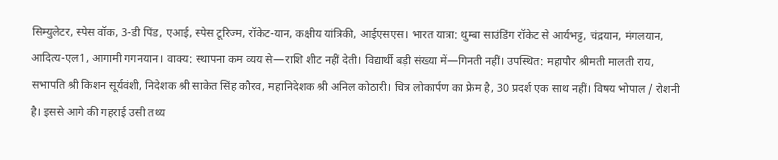सिम्युलेटर, स्पेस वॉक, 3-डी पिंड, एआई, स्पेस टूरिज्म, रॉकेट-यान, कक्षीय यांत्रिकी, आईएसएस। भारत यात्रा: थुम्बा साउंडिंग रॉकेट से आर्यभट्ट, चंद्रयान, मंगलयान, आदित्य-एल1, आगामी गगनयान। वाक्य: स्थापना कम व्यय से—राशि शीट नहीं देती। विद्यार्थी बड़ी संख्या में—गिनती नहीं। उपस्थित: महापौर श्रीमती मालती राय, सभापति श्री किशन सूर्यवंशी, निदेशक श्री साकेत सिंह कौरव, महानिदेशक श्री अनिल कोठारी। चित्र लोकार्पण का फ्रेम है, 30 प्रदर्श एक साथ नहीं। विषय भोपाल / रोशनी है। इससे आगे की गहराई उसी तथ्य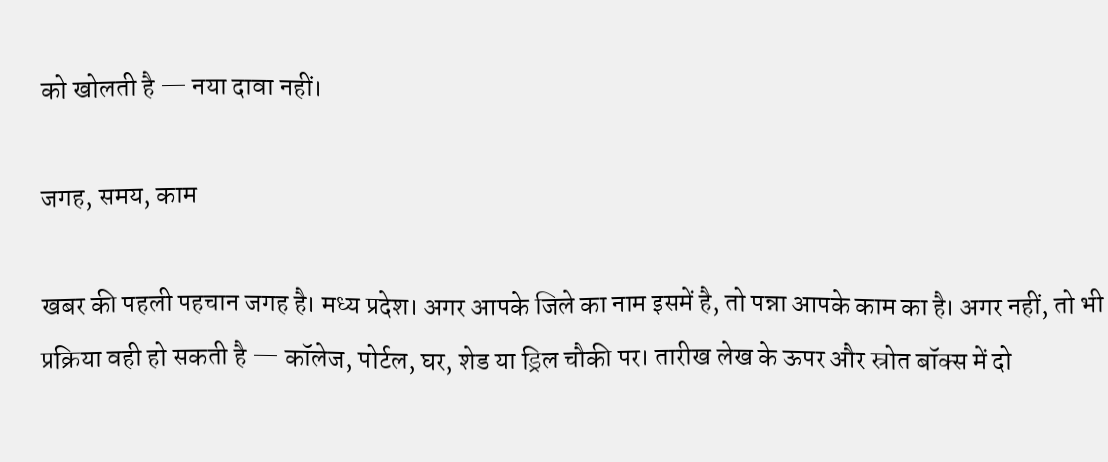को खोलती है — नया दावा नहीं।

जगह, समय, काम

खबर की पहली पहचान जगह है। मध्य प्रदेश। अगर आपके जिले का नाम इसमें है, तो पन्ना आपके काम का है। अगर नहीं, तो भी प्रक्रिया वही हो सकती है — कॉलेज, पोर्टल, घर, शेड या ड्रिल चौकी पर। तारीख लेख के ऊपर और स्रोत बॉक्स में दो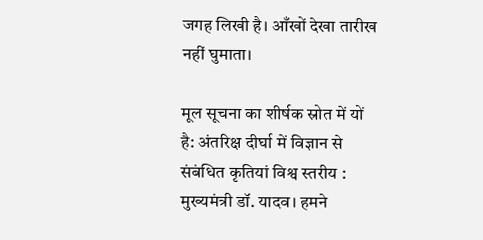जगह लिखी है। आँखों देखा तारीख नहीं घुमाता।

मूल सूचना का शीर्षक स्रोत में यों है: अंतरिक्ष दीर्घा में विज्ञान से संबंधित कृतियां विश्व स्तरीय : मुख्यमंत्री डॉ. यादव। हमने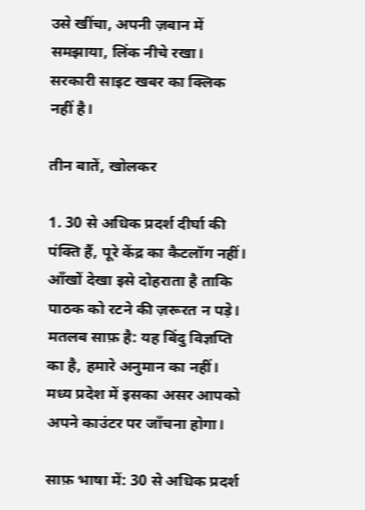उसे खींचा, अपनी ज़बान में समझाया, लिंक नीचे रखा। सरकारी साइट खबर का क्लिक नहीं है।

तीन बातें, खोलकर

1. 30 से अधिक प्रदर्श दीर्घा की पंक्ति हैं, पूरे केंद्र का कैटलॉग नहीं। आँखों देखा इसे दोहराता है ताकि पाठक को रटने की ज़रूरत न पड़े। मतलब साफ़ है: यह बिंदु विज्ञप्ति का है, हमारे अनुमान का नहीं। मध्य प्रदेश में इसका असर आपको अपने काउंटर पर जाँचना होगा।

साफ़ भाषा में: 30 से अधिक प्रदर्श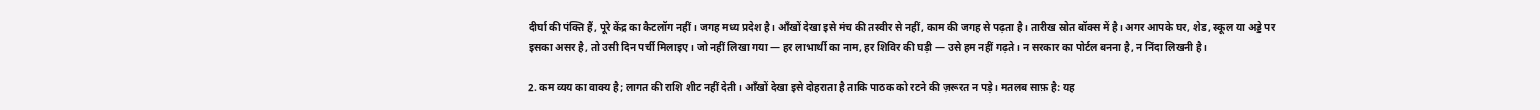दीर्घा की पंक्ति हैं, पूरे केंद्र का कैटलॉग नहीं। जगह मध्य प्रदेश है। आँखों देखा इसे मंच की तस्वीर से नहीं, काम की जगह से पढ़ता है। तारीख स्रोत बॉक्स में है। अगर आपके घर, शेड, स्कूल या अड्डे पर इसका असर है, तो उसी दिन पर्ची मिलाइए। जो नहीं लिखा गया — हर लाभार्थी का नाम, हर शिविर की घड़ी — उसे हम नहीं गढ़ते। न सरकार का पोर्टल बनना है, न निंदा लिखनी है।

2. कम व्यय का वाक्य है; लागत की राशि शीट नहीं देती। आँखों देखा इसे दोहराता है ताकि पाठक को रटने की ज़रूरत न पड़े। मतलब साफ़ है: यह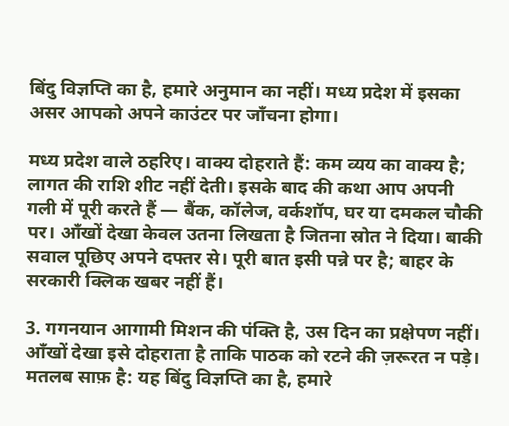बिंदु विज्ञप्ति का है, हमारे अनुमान का नहीं। मध्य प्रदेश में इसका असर आपको अपने काउंटर पर जाँचना होगा।

मध्य प्रदेश वाले ठहरिए। वाक्य दोहराते हैं: कम व्यय का वाक्य है; लागत की राशि शीट नहीं देती। इसके बाद की कथा आप अपनी गली में पूरी करते हैं — बैंक, कॉलेज, वर्कशॉप, घर या दमकल चौकी पर। आँखों देखा केवल उतना लिखता है जितना स्रोत ने दिया। बाकी सवाल पूछिए अपने दफ्तर से। पूरी बात इसी पन्ने पर है; बाहर के सरकारी क्लिक खबर नहीं हैं।

3. गगनयान आगामी मिशन की पंक्ति है, उस दिन का प्रक्षेपण नहीं। आँखों देखा इसे दोहराता है ताकि पाठक को रटने की ज़रूरत न पड़े। मतलब साफ़ है: यह बिंदु विज्ञप्ति का है, हमारे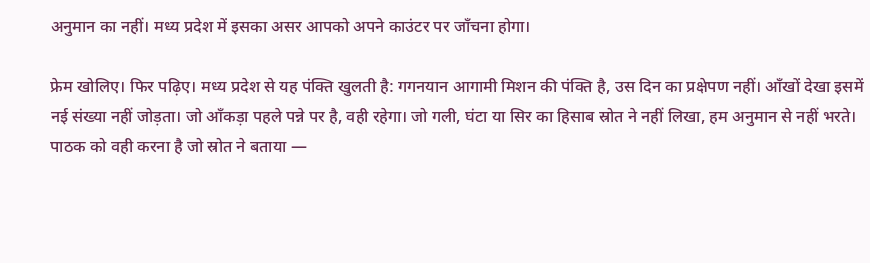अनुमान का नहीं। मध्य प्रदेश में इसका असर आपको अपने काउंटर पर जाँचना होगा।

फ्रेम खोलिए। फिर पढ़िए। मध्य प्रदेश से यह पंक्ति खुलती है: गगनयान आगामी मिशन की पंक्ति है, उस दिन का प्रक्षेपण नहीं। आँखों देखा इसमें नई संख्या नहीं जोड़ता। जो आँकड़ा पहले पन्ने पर है, वही रहेगा। जो गली, घंटा या सिर का हिसाब स्रोत ने नहीं लिखा, हम अनुमान से नहीं भरते। पाठक को वही करना है जो स्रोत ने बताया —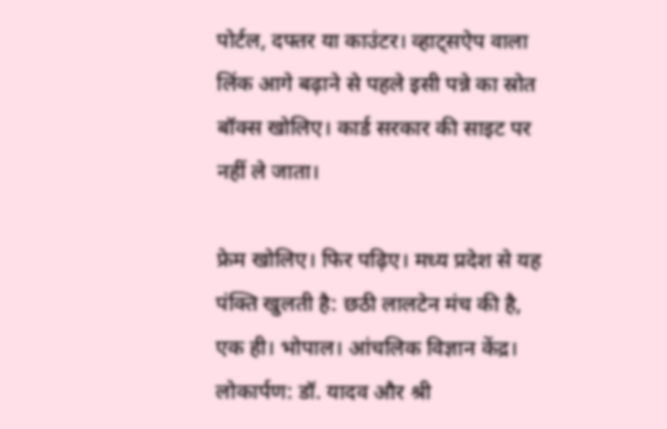पोर्टल, दफ्तर या काउंटर। व्हाट्सऐप वाला लिंक आगे बढ़ाने से पहले इसी पन्ने का स्रोत बॉक्स खोलिए। कार्ड सरकार की साइट पर नहीं ले जाता।

फ्रेम खोलिए। फिर पढ़िए। मध्य प्रदेश से यह पंक्ति खुलती है: छठी लालटेन मंच की है, एक ही। भोपाल। आंचलिक विज्ञान केंद्र। लोकार्पण: डॉ. यादव और श्री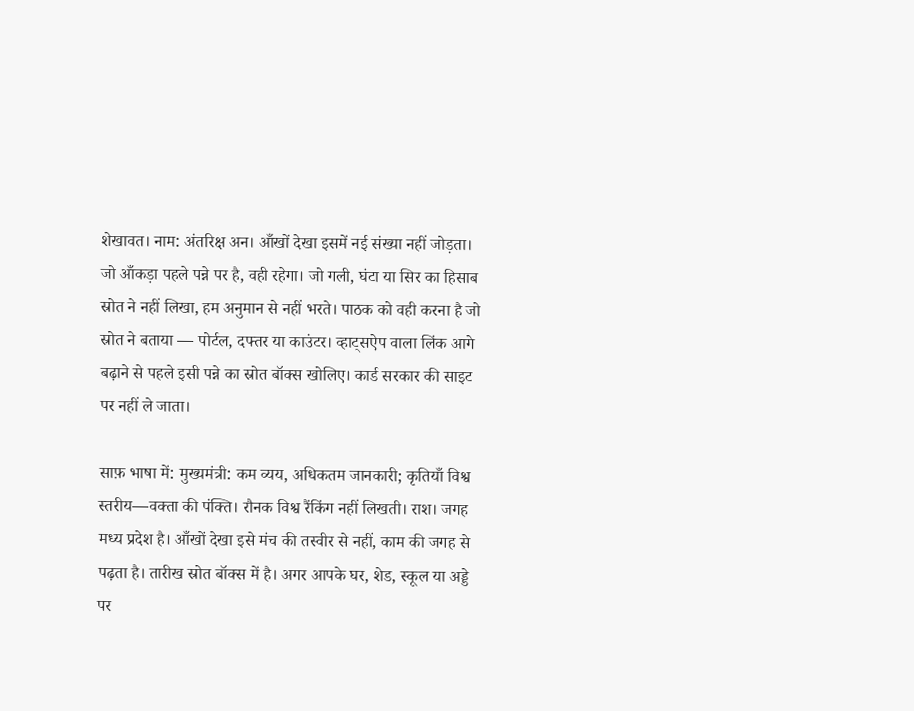शेखावत। नाम: अंतरिक्ष अन। आँखों देखा इसमें नई संख्या नहीं जोड़ता। जो आँकड़ा पहले पन्ने पर है, वही रहेगा। जो गली, घंटा या सिर का हिसाब स्रोत ने नहीं लिखा, हम अनुमान से नहीं भरते। पाठक को वही करना है जो स्रोत ने बताया — पोर्टल, दफ्तर या काउंटर। व्हाट्सऐप वाला लिंक आगे बढ़ाने से पहले इसी पन्ने का स्रोत बॉक्स खोलिए। कार्ड सरकार की साइट पर नहीं ले जाता।

साफ़ भाषा में: मुख्यमंत्री: कम व्यय, अधिकतम जानकारी; कृतियाँ विश्व स्तरीय—वक्ता की पंक्ति। रौनक विश्व रैंकिंग नहीं लिखती। राश। जगह मध्य प्रदेश है। आँखों देखा इसे मंच की तस्वीर से नहीं, काम की जगह से पढ़ता है। तारीख स्रोत बॉक्स में है। अगर आपके घर, शेड, स्कूल या अड्डे पर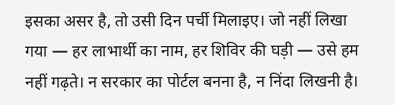इसका असर है, तो उसी दिन पर्ची मिलाइए। जो नहीं लिखा गया — हर लाभार्थी का नाम, हर शिविर की घड़ी — उसे हम नहीं गढ़ते। न सरकार का पोर्टल बनना है, न निंदा लिखनी है।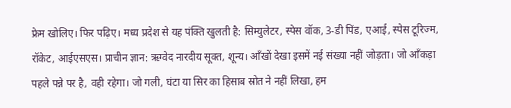फ्रेम खोलिए। फिर पढ़िए। मध्य प्रदेश से यह पंक्ति खुलती है: सिम्युलेटर, स्पेस वॉक, 3-डी पिंड, एआई, स्पेस टूरिज्म, रॉकेट, आईएसएस। प्राचीन ज्ञान: ऋग्वेद नारदीय सूक्त, शून्य। आँखों देखा इसमें नई संख्या नहीं जोड़ता। जो आँकड़ा पहले पन्ने पर है, वही रहेगा। जो गली, घंटा या सिर का हिसाब स्रोत ने नहीं लिखा, हम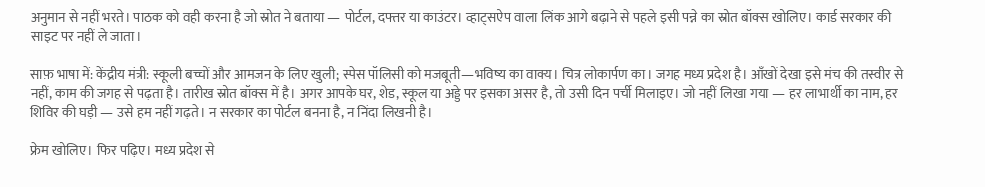अनुमान से नहीं भरते। पाठक को वही करना है जो स्रोत ने बताया — पोर्टल, दफ्तर या काउंटर। व्हाट्सऐप वाला लिंक आगे बढ़ाने से पहले इसी पन्ने का स्रोत बॉक्स खोलिए। कार्ड सरकार की साइट पर नहीं ले जाता।

साफ़ भाषा में: केंद्रीय मंत्री: स्कूली बच्चों और आमजन के लिए खुली; स्पेस पॉलिसी को मजबूती—भविष्य का वाक्य। चित्र लोकार्पण का। जगह मध्य प्रदेश है। आँखों देखा इसे मंच की तस्वीर से नहीं, काम की जगह से पढ़ता है। तारीख स्रोत बॉक्स में है। अगर आपके घर, शेड, स्कूल या अड्डे पर इसका असर है, तो उसी दिन पर्ची मिलाइए। जो नहीं लिखा गया — हर लाभार्थी का नाम, हर शिविर की घड़ी — उसे हम नहीं गढ़ते। न सरकार का पोर्टल बनना है, न निंदा लिखनी है।

फ्रेम खोलिए। फिर पढ़िए। मध्य प्रदेश से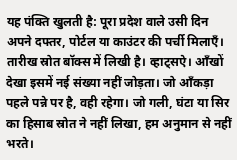यह पंक्ति खुलती है: पूरा प्रदेश वाले उसी दिन अपने दफ्तर, पोर्टल या काउंटर की पर्ची मिलाएँ। तारीख स्रोत बॉक्स में लिखी है। व्हाट्सऐ। आँखों देखा इसमें नई संख्या नहीं जोड़ता। जो आँकड़ा पहले पन्ने पर है, वही रहेगा। जो गली, घंटा या सिर का हिसाब स्रोत ने नहीं लिखा, हम अनुमान से नहीं भरते।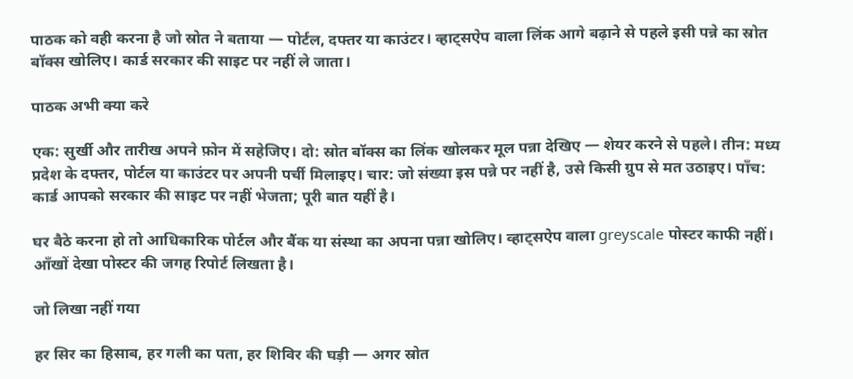पाठक को वही करना है जो स्रोत ने बताया — पोर्टल, दफ्तर या काउंटर। व्हाट्सऐप वाला लिंक आगे बढ़ाने से पहले इसी पन्ने का स्रोत बॉक्स खोलिए। कार्ड सरकार की साइट पर नहीं ले जाता।

पाठक अभी क्या करे

एक: सुर्खी और तारीख अपने फ़ोन में सहेजिए। दो: स्रोत बॉक्स का लिंक खोलकर मूल पन्ना देखिए — शेयर करने से पहले। तीन: मध्य प्रदेश के दफ्तर, पोर्टल या काउंटर पर अपनी पर्ची मिलाइए। चार: जो संख्या इस पन्ने पर नहीं है, उसे किसी ग्रुप से मत उठाइए। पाँच: कार्ड आपको सरकार की साइट पर नहीं भेजता; पूरी बात यहीं है।

घर बैठे करना हो तो आधिकारिक पोर्टल और बैंक या संस्था का अपना पन्ना खोलिए। व्हाट्सऐप वाला greyscale पोस्टर काफी नहीं। आँखों देखा पोस्टर की जगह रिपोर्ट लिखता है।

जो लिखा नहीं गया

हर सिर का हिसाब, हर गली का पता, हर शिविर की घड़ी — अगर स्रोत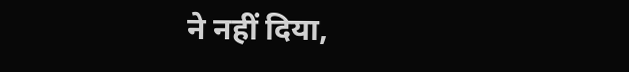ने नहीं दिया,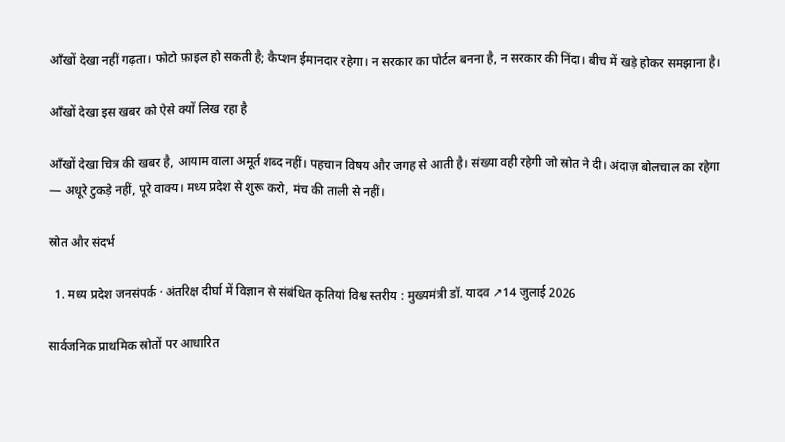आँखों देखा नहीं गढ़ता। फोटो फ़ाइल हो सकती है; कैप्शन ईमानदार रहेगा। न सरकार का पोर्टल बनना है, न सरकार की निंदा। बीच में खड़े होकर समझाना है।

आँखों देखा इस खबर को ऐसे क्यों लिख रहा है

आँखों देखा चित्र की खबर है, आयाम वाला अमूर्त शब्द नहीं। पहचान विषय और जगह से आती है। संख्या वही रहेगी जो स्रोत ने दी। अंदाज़ बोलचाल का रहेगा — अधूरे टुकड़े नहीं, पूरे वाक्य। मध्य प्रदेश से शुरू करो, मंच की ताली से नहीं।

स्रोत और संदर्भ

  1. मध्य प्रदेश जनसंपर्क · अंतरिक्ष दीर्घा में विज्ञान से संबंधित कृतियां विश्व स्तरीय : मुख्यमंत्री डॉ. यादव ↗14 जुलाई 2026

सार्वजनिक प्राथमिक स्रोतों पर आधारित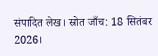संपादित लेख। स्रोत जाँच: 18 सितंबर 2026।